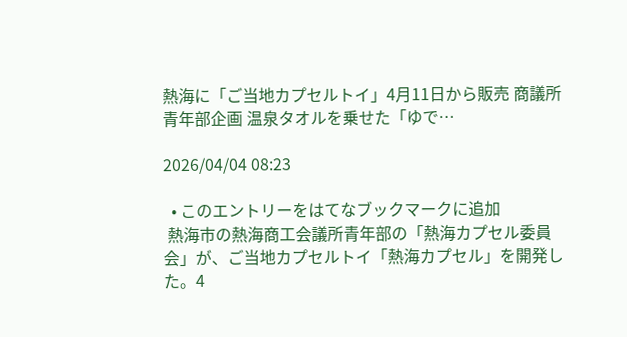熱海に「ご当地カプセルトイ」4月11日から販売 商議所青年部企画 温泉タオルを乗せた「ゆで…

2026/04/04 08:23

  • このエントリーをはてなブックマークに追加
 熱海市の熱海商工会議所青年部の「熱海カプセル委員会」が、ご当地カプセルトイ「熱海カプセル」を開発した。4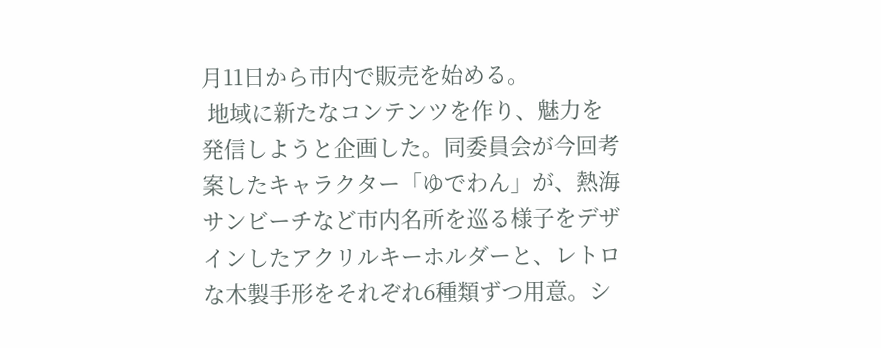月11日から市内で販売を始める。
 地域に新たなコンテンツを作り、魅力を発信しようと企画した。同委員会が今回考案したキャラクター「ゆでわん」が、熱海サンビーチなど市内名所を巡る様子をデザインしたアクリルキーホルダーと、レトロな木製手形をそれぞれ6種類ずつ用意。シ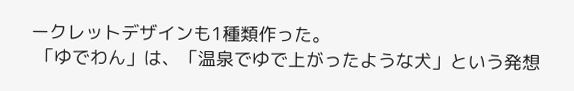ークレットデザインも1種類作った。
 「ゆでわん」は、「温泉でゆで上がったような犬」という発想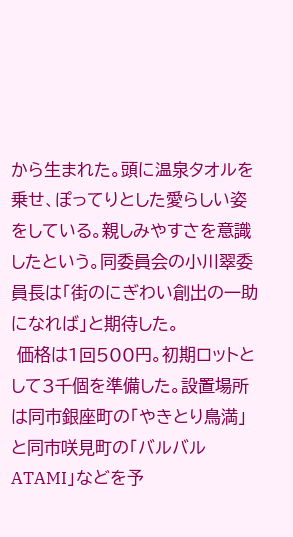から生まれた。頭に温泉タオルを乗せ、ぽってりとした愛らしい姿をしている。親しみやすさを意識したという。同委員会の小川翠委員長は「街のにぎわい創出の一助になれば」と期待した。
 価格は1回500円。初期ロットとして3千個を準備した。設置場所は同市銀座町の「やきとり鳥満」と同市咲見町の「バルバルATAMI」などを予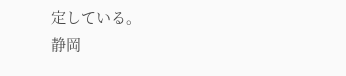定している。
静岡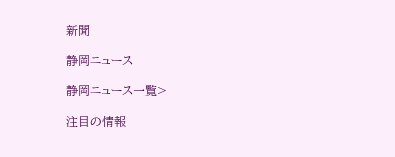新聞

静岡ニュース

静岡ニュース一覧>

注目の情報